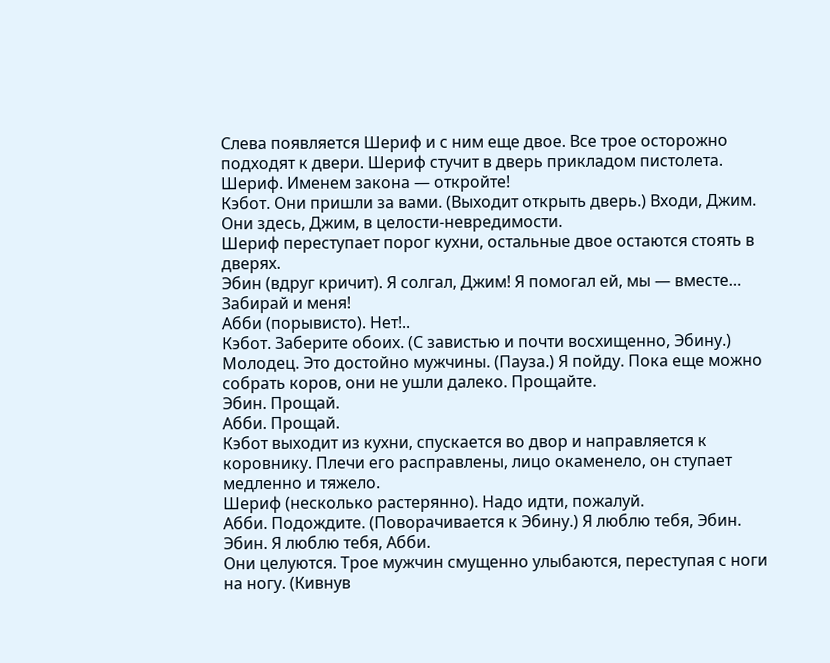Слева появляется Шериф и с ним еще двое. Все трое осторожно подходят к двери. Шериф стучит в дверь прикладом пистолета.
Шериф. Именем закона — откройте!
Кэбот. Они пришли за вами. (Выходит открыть дверь.) Входи, Джим. Они здесь, Джим, в целости-невредимости.
Шериф переступает порог кухни, остальные двое остаются стоять в дверях.
Эбин (вдруг кричит). Я солгал, Джим! Я помогал ей, мы — вместе… Забирай и меня!
Абби (порывисто). Нет!..
Кэбот. Заберите обоих. (С завистью и почти восхищенно, Эбину.) Молодец. Это достойно мужчины. (Пауза.) Я пойду. Пока еще можно собрать коров, они не ушли далеко. Прощайте.
Эбин. Прощай.
Абби. Прощай.
Кэбот выходит из кухни, спускается во двор и направляется к коровнику. Плечи его расправлены, лицо окаменело, он ступает медленно и тяжело.
Шериф (несколько растерянно). Надо идти, пожалуй.
Абби. Подождите. (Поворачивается к Эбину.) Я люблю тебя, Эбин.
Эбин. Я люблю тебя, Абби.
Они целуются. Трое мужчин смущенно улыбаются, переступая с ноги на ногу. (Кивнув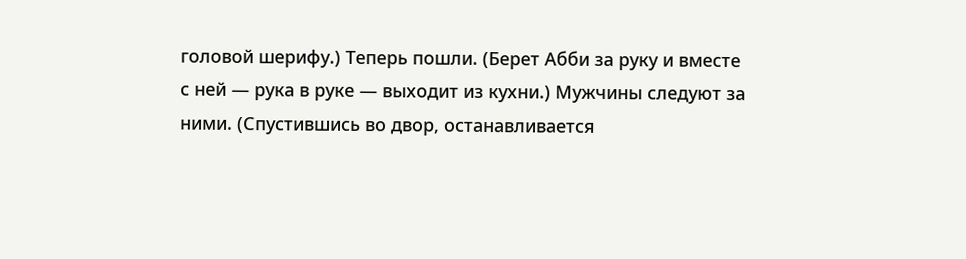головой шерифу.) Теперь пошли. (Берет Абби за руку и вместе с ней — рука в руке — выходит из кухни.) Мужчины следуют за ними. (Спустившись во двор, останавливается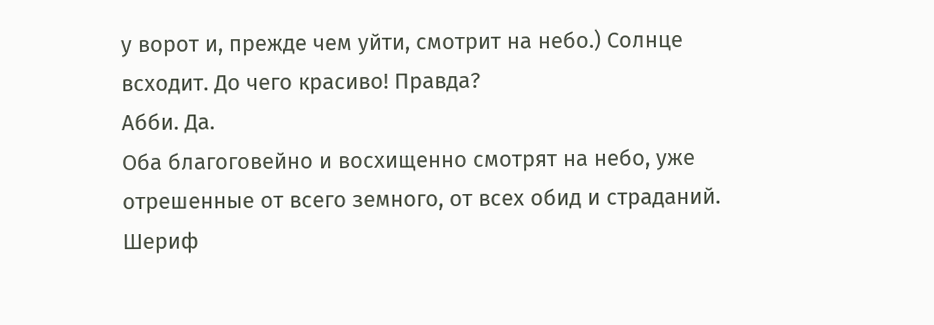у ворот и, прежде чем уйти, смотрит на небо.) Солнце всходит. До чего красиво! Правда?
Абби. Да.
Оба благоговейно и восхищенно смотрят на небо, уже отрешенные от всего земного, от всех обид и страданий.
Шериф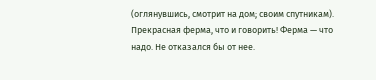(оглянувшись, смотрит на дом; своим спутникам). Прекрасная ферма, что и говорить! Ферма — что надо. Не отказался бы от нее.